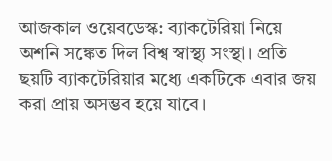আজকাল ওয়েবডেস্ক: ব্যাকটেরিয়া নিয়ে অশনি সঙ্কেত দিল বিশ্ব স্বাস্থ্য সংস্থা। প্রতি ছয়টি ব্যাকটেরিয়ার মধ্যে একটিকে এবার জয় করা প্রায় অসম্ভব হয়ে যাবে।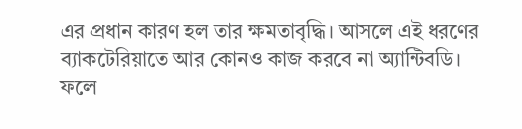এর প্রধান কারণ হল তার ক্ষমতাবৃদ্ধি। আসলে এই ধরণের ব্যাকটেরিয়াতে আর কোনও কাজ করবে না অ্যান্টিবডি। ফলে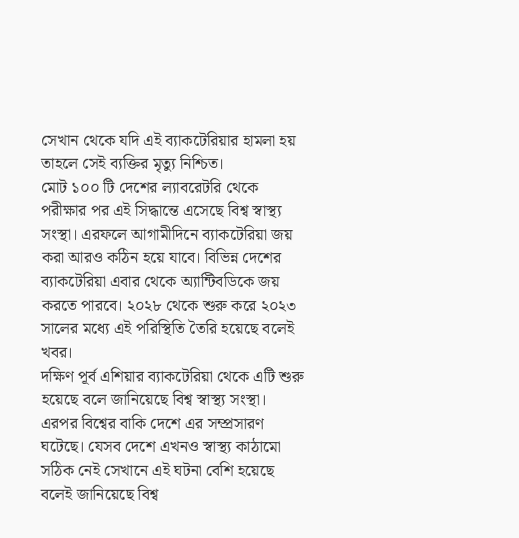সেখান থেকে যদি এই ব্যাকটেরিয়ার হামলা হয় তাহলে সেই ব্যক্তির মৃত্যু নিশ্চিত।
মোট ১০০ টি দেশের ল্যাবরেটরি থেকে পরীক্ষার পর এই সিদ্ধান্তে এসেছে বিশ্ব স্বাস্থ্য সংস্থা। এরফলে আগামীদিনে ব্যাকটেরিয়া জয় করা আরও কঠিন হয়ে যাবে। বিভিন্ন দেশের ব্যাকটেরিয়া এবার থেকে অ্যান্টিবডিকে জয় করতে পারবে। ২০২৮ থেকে শুরু করে ২০২৩ সালের মধ্যে এই পরিস্থিতি তৈরি হয়েছে বলেই খবর।
দক্ষিণ পূর্ব এশিয়ার ব্যাকটেরিয়া থেকে এটি শুরু হয়েছে বলে জানিয়েছে বিশ্ব স্বাস্থ্য সংস্থা। এরপর বিশ্বের বাকি দেশে এর সম্প্রসারণ ঘটেছে। যেসব দেশে এখনও স্বাস্থ্য কাঠামো সঠিক নেই সেখানে এই ঘটনা বেশি হয়েছে বলেই জানিয়েছে বিশ্ব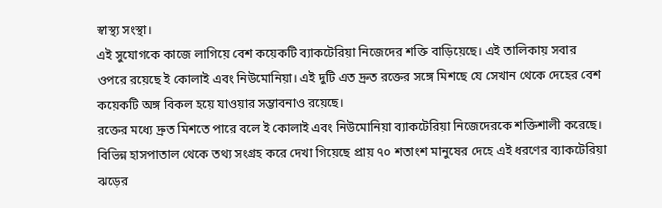স্বাস্থ্য সংস্থা।
এই সুযোগকে কাজে লাগিয়ে বেশ কয়েকটি ব্যাকটেরিয়া নিজেদের শক্তি বাড়িয়েছে। এই তালিকায় সবার ওপরে রয়েছে ই কোলাই এবং নিউমোনিয়া। এই দুটি এত দ্রুত রক্তের সঙ্গে মিশছে যে সেখান থেকে দেহের বেশ কয়েকটি অঙ্গ বিকল হয়ে যাওয়ার সম্ভাবনাও রয়েছে।
রক্তের মধ্যে দ্রুত মিশতে পারে বলে ই কোলাই এবং নিউমোনিয়া ব্যাকটেরিয়া নিজেদেরকে শক্তিশালী করেছে। বিভিন্ন হাসপাতাল থেকে তথ্য সংগ্রহ করে দেখা গিয়েছে প্রায় ৭০ শতাংশ মানুষের দেহে এই ধরণের ব্যাকটেরিয়া ঝড়ের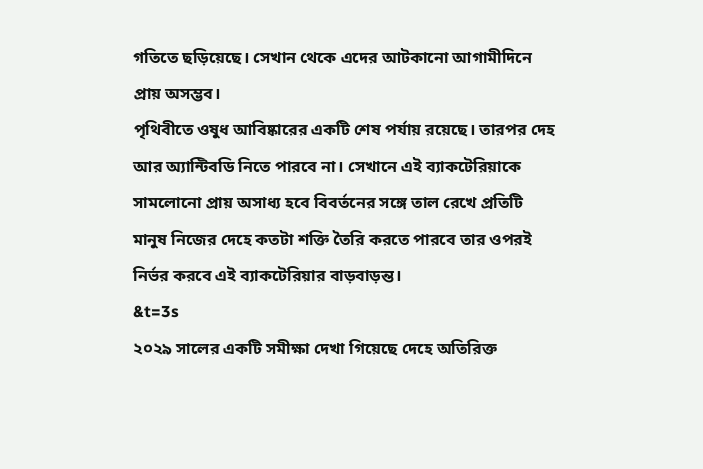গতিতে ছড়িয়েছে। সেখান থেকে এদের আটকানো আগামীদিনে প্রায় অসম্ভব।
পৃথিবীতে ওষুধ আবিষ্কারের একটি শেষ পর্যায় রয়েছে। তারপর দেহ আর অ্যান্টিবডি নিতে পারবে না। সেখানে এই ব্যাকটেরিয়াকে সামলোনো প্রায় অসাধ্য হবে বিবর্তনের সঙ্গে তাল রেখে প্রতিটি মানুষ নিজের দেহে কতটা শক্তি তৈরি করতে পারবে তার ওপরই নির্ভর করবে এই ব্যাকটেরিয়ার বাড়বাড়ন্ত।
&t=3s
২০২৯ সালের একটি সমীক্ষা দেখা গিয়েছে দেহে অতিরিক্ত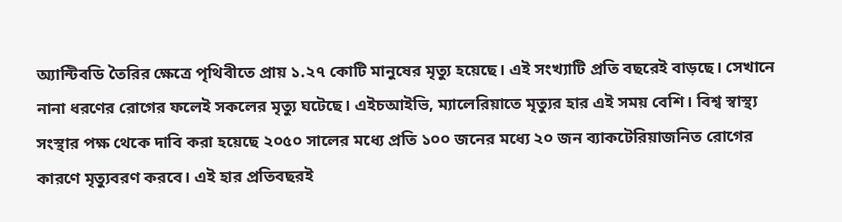অ্যান্টিবডি তৈরির ক্ষেত্রে পৃথিবীতে প্রায় ১.২৭ কোটি মানুষের মৃত্যু হয়েছে। এই সংখ্যাটি প্রতি বছরেই বাড়ছে। সেখানে নানা ধরণের রোগের ফলেই সকলের মৃত্যু ঘটেছে। এইচআইভি, ম্যালেরিয়াতে মৃত্যুর হার এই সময় বেশি। বিশ্ব স্বাস্থ্য সংস্থার পক্ষ থেকে দাবি করা হয়েছে ২০৫০ সালের মধ্যে প্রতি ১০০ জনের মধ্যে ২০ জন ব্যাকটেরিয়াজনিত রোগের কারণে মৃত্যুবরণ করবে। এই হার প্রতিবছরই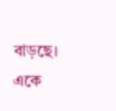বাড়ছে। একে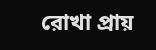রোখা প্রায়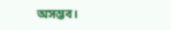অসম্ভব।